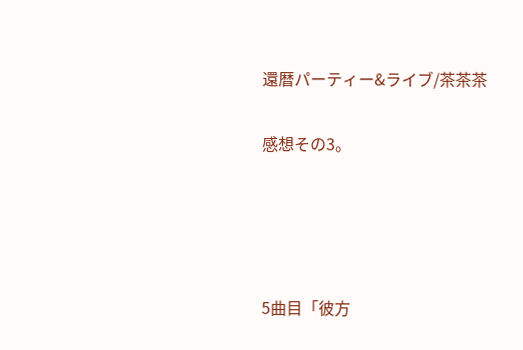還暦パーティー&ライブ/茶茶茶

感想その3。




5曲目「彼方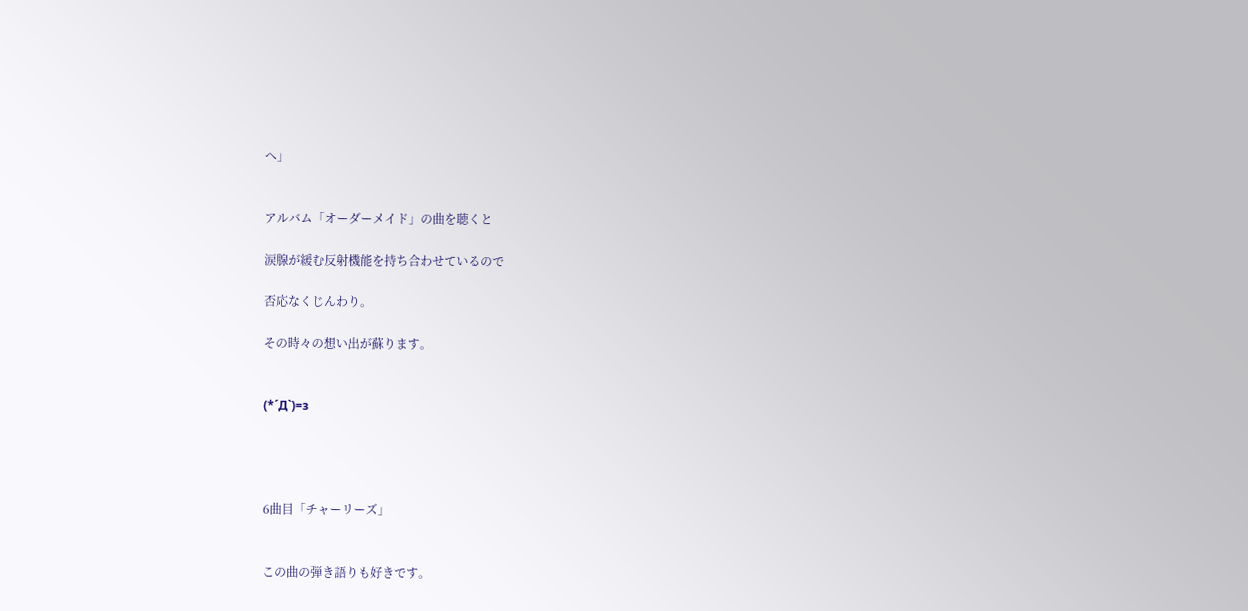へ」


アルバム「オーダーメイド」の曲を聴くと

涙腺が緩む反射機能を持ち合わせているので

否応なくじんわり。

その時々の想い出が蘇ります。


(*´Д`)=з




6曲目「チャーリーズ」


この曲の弾き語りも好きです。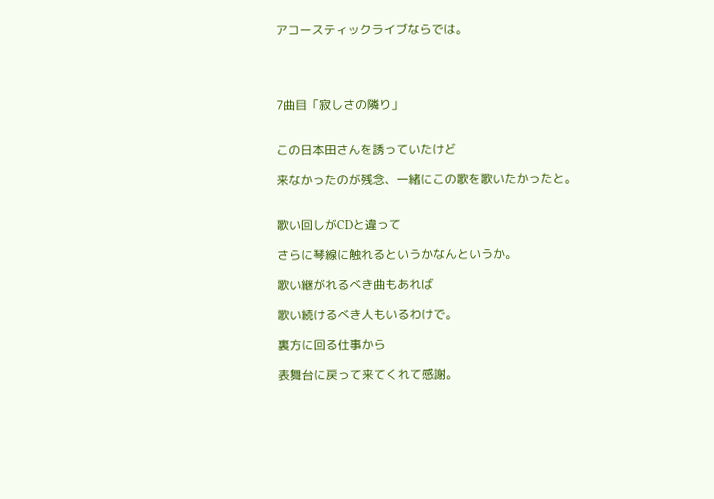アコースティックライブならでは。




7曲目「寂しさの隣り」


この日本田さんを誘っていたけど

来なかったのが残念、一緒にこの歌を歌いたかったと。


歌い回しがCDと違って

さらに琴線に触れるというかなんというか。

歌い継がれるべき曲もあれば

歌い続けるべき人もいるわけで。

裏方に回る仕事から

表舞台に戻って来てくれて感謝。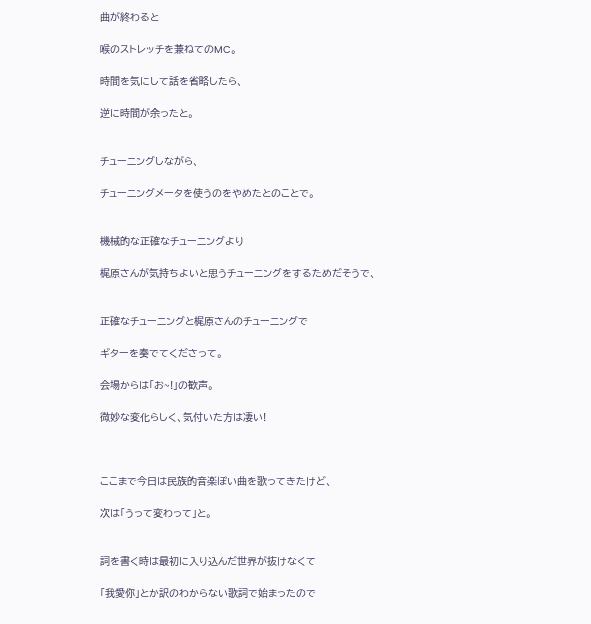曲が終わると

喉のストレッチを兼ねてのMC。

時間を気にして話を省略したら、

逆に時間が余ったと。


チューニングしながら、

チューニングメータを使うのをやめたとのことで。


機械的な正確なチューニングより

梶原さんが気持ちよいと思うチューニングをするためだそうで、


正確なチューニングと梶原さんのチューニングで

ギターを奏でてくださって。

会場からは「お~!」の歓声。

微妙な変化らしく、気付いた方は凄い!



ここまで今日は民族的音楽ぽい曲を歌ってきたけど、

次は「うって変わって」と。


詞を書く時は最初に入り込んだ世界が抜けなくて

「我愛你」とか訳のわからない歌詞で始まったので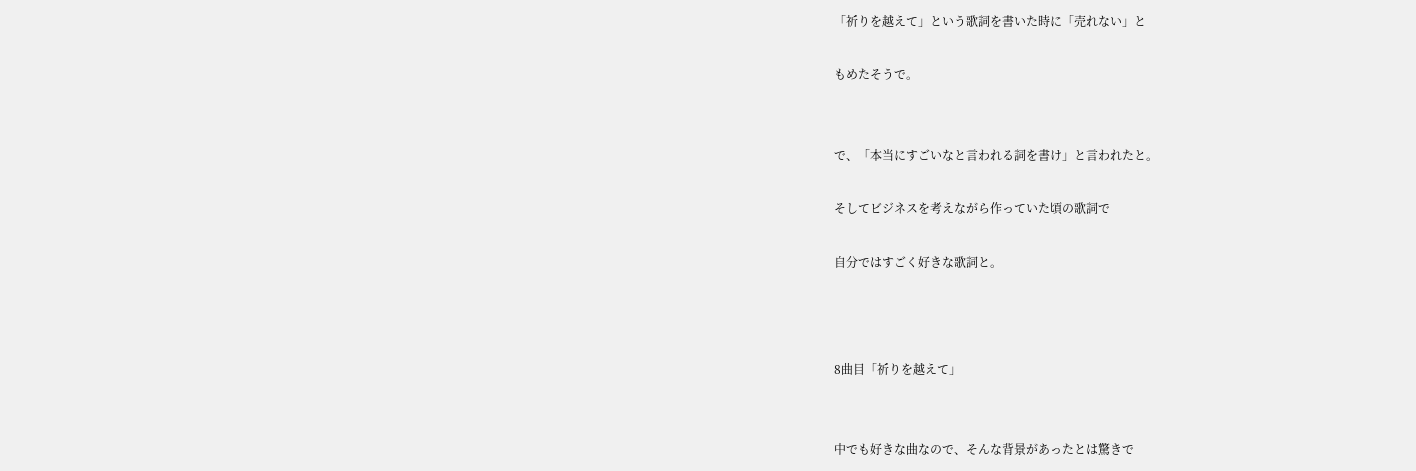「祈りを越えて」という歌詞を書いた時に「売れない」と

もめたそうで。


で、「本当にすごいなと言われる詞を書け」と言われたと。

そしてビジネスを考えながら作っていた頃の歌詞で

自分ではすごく好きな歌詞と。



8曲目「祈りを越えて」


中でも好きな曲なので、そんな背景があったとは驚きで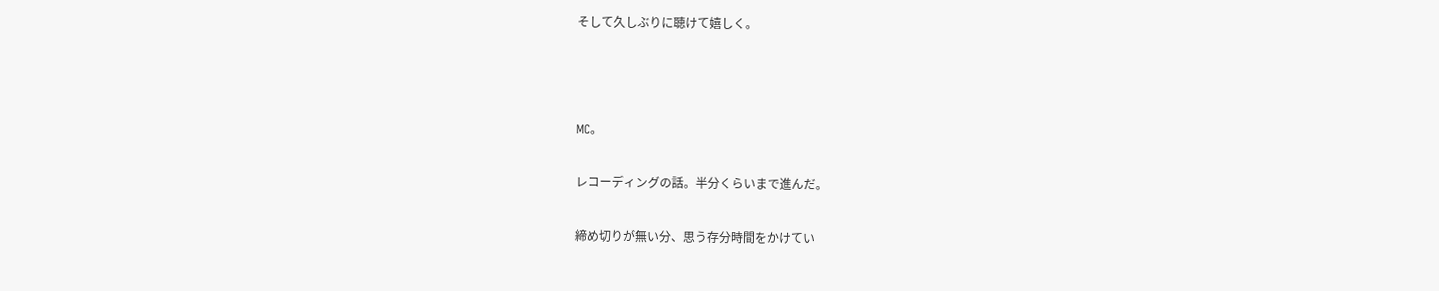そして久しぶりに聴けて嬉しく。



MC。

レコーディングの話。半分くらいまで進んだ。

締め切りが無い分、思う存分時間をかけてい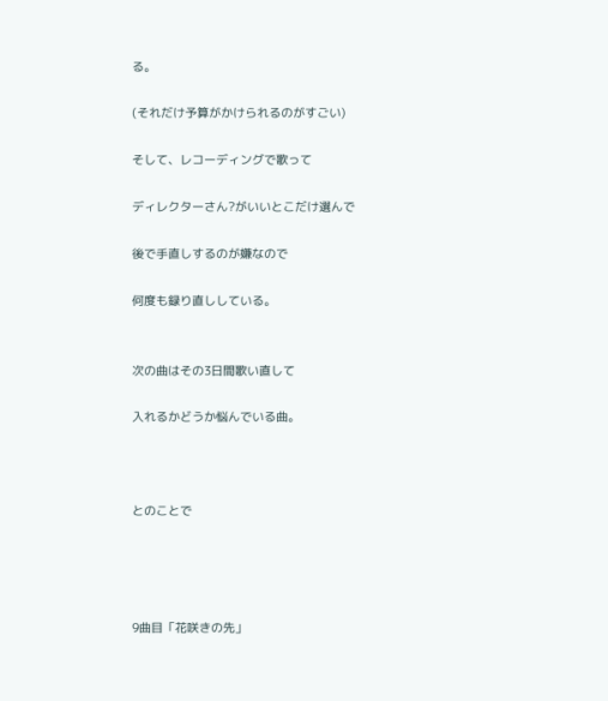る。

(それだけ予算がかけられるのがすごい)

そして、レコーディングで歌って

ディレクターさん?がいいとこだけ選んで

後で手直しするのが嫌なので

何度も録り直ししている。


次の曲はその3日間歌い直して

入れるかどうか悩んでいる曲。



とのことで




9曲目「花咲きの先」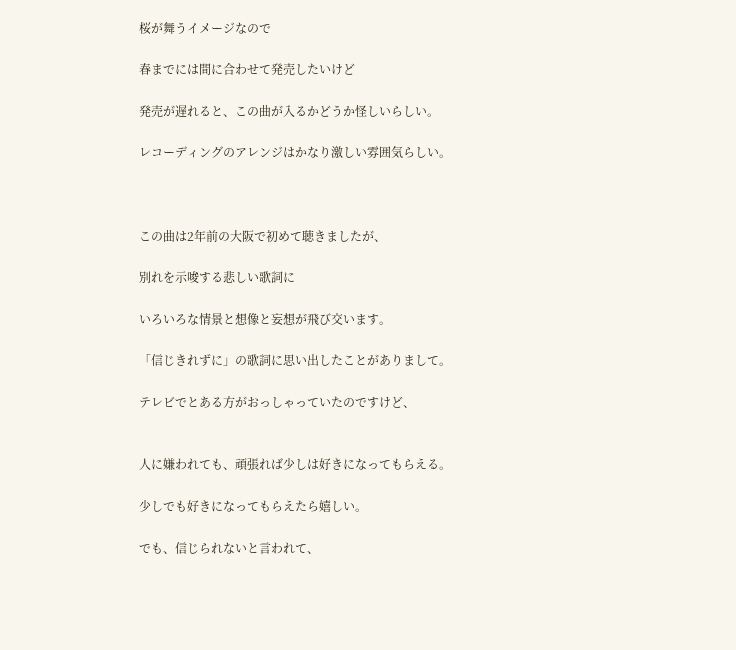桜が舞うイメージなので

春までには間に合わせて発売したいけど

発売が遅れると、この曲が入るかどうか怪しいらしい。

レコーディングのアレンジはかなり激しい雰囲気らしい。



この曲は2年前の大阪で初めて聴きましたが、

別れを示唆する悲しい歌詞に

いろいろな情景と想像と妄想が飛び交います。

「信じきれずに」の歌詞に思い出したことがありまして。

テレビでとある方がおっしゃっていたのですけど、


人に嫌われても、頑張れば少しは好きになってもらえる。

少しでも好きになってもらえたら嬉しい。

でも、信じられないと言われて、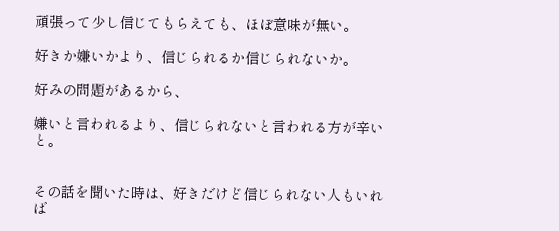頑張って少し信じてもらえても、ほぼ意味が無い。

好きか嫌いかより、信じられるか信じられないか。

好みの問題があるから、

嫌いと言われるより、信じられないと言われる方が辛いと。


その話を聞いた時は、好きだけど信じられない人もいれば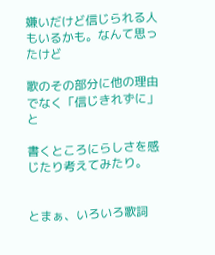嫌いだけど信じられる人もいるかも。なんて思ったけど

歌のその部分に他の理由でなく「信じきれずに」と

書くところにらしさを感じたり考えてみたり。


とまぁ、いろいろ歌詞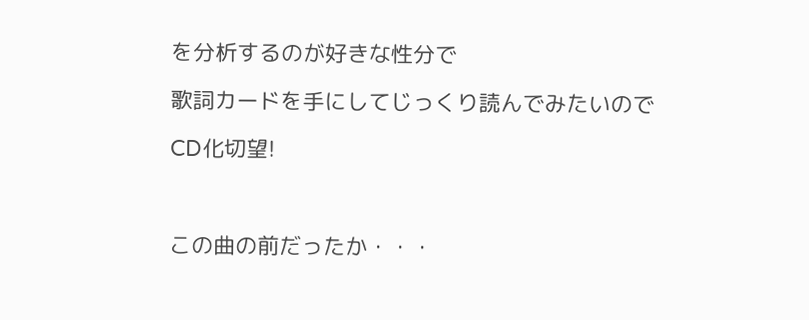を分析するのが好きな性分で

歌詞カードを手にしてじっくり読んでみたいので

CD化切望!



この曲の前だったか・・・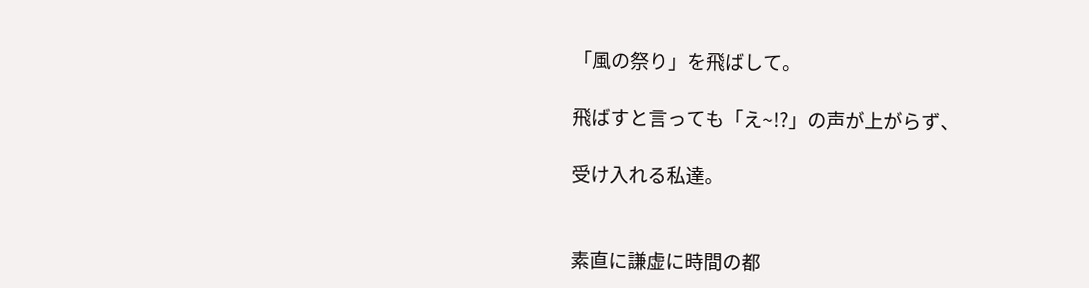「風の祭り」を飛ばして。

飛ばすと言っても「え~!?」の声が上がらず、

受け入れる私達。


素直に謙虚に時間の都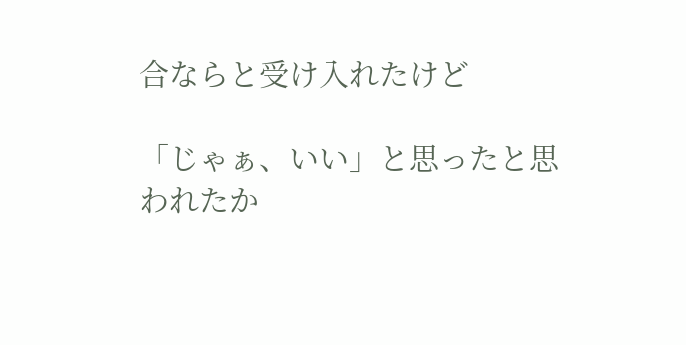合ならと受け入れたけど

「じゃぁ、いい」と思ったと思われたか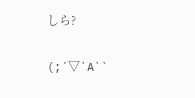しら?

(;´▽`A``